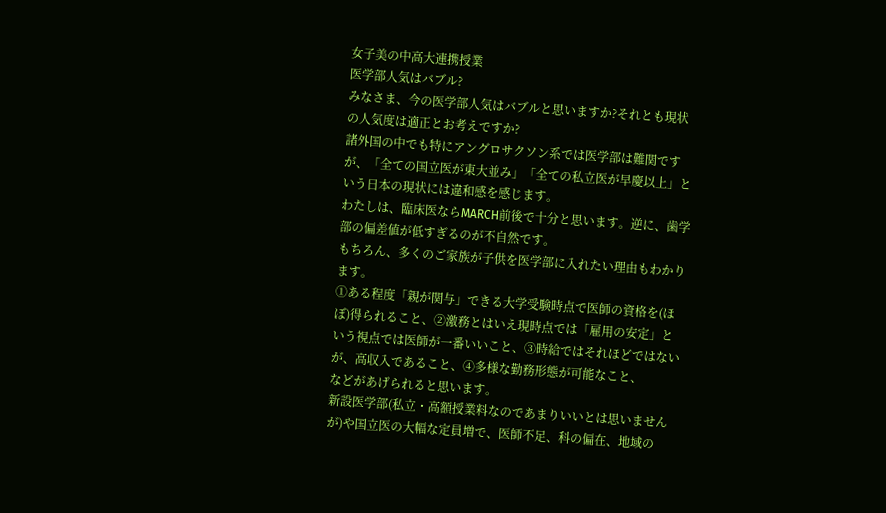女子美の中高大連携授業
医学部人気はバブル?
みなさま、今の医学部人気はバブルと思いますか?それとも現状の人気度は適正とお考えですか?
諸外国の中でも特にアングロサクソン系では医学部は難関ですが、「全ての国立医が東大並み」「全ての私立医が早慶以上」という日本の現状には違和感を感じます。
わたしは、臨床医ならMARCH前後で十分と思います。逆に、歯学部の偏差値が低すぎるのが不自然です。
もちろん、多くのご家族が子供を医学部に入れたい理由もわかります。
①ある程度「親が関与」できる大学受験時点で医師の資格を(ほぼ)得られること、②激務とはいえ現時点では「雇用の安定」という視点では医師が一番いいこと、③時給ではそれほどではないが、高収入であること、④多様な勤務形態が可能なこと、
などがあげられると思います。
新設医学部(私立・高額授業料なのであまりいいとは思いませんが)や国立医の大幅な定員増で、医師不足、科の偏在、地域の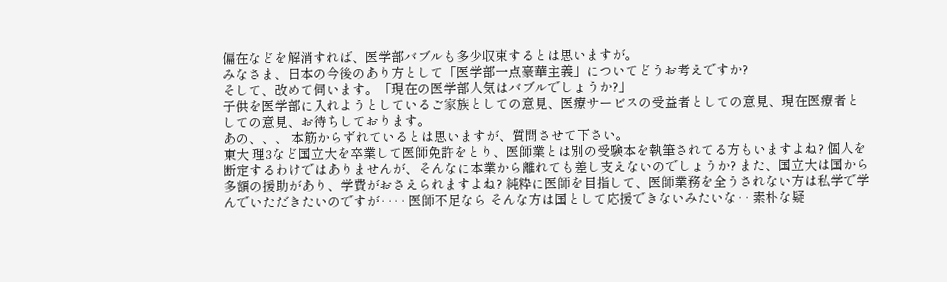偏在などを解消すれば、医学部バブルも多少収束するとは思いますが。
みなさま、日本の今後のあり方として「医学部一点豪華主義」についてどうお考えですか?
そして、改めて伺います。「現在の医学部人気はバブルでしょうか?」
子供を医学部に入れようとしているご家族としての意見、医療サービスの受益者としての意見、現在医療者としての意見、お待ちしております。
あの、、、 本筋からずれているとは思いますが、質問させて下さい。
東大 理3など国立大を卒業して医師免許をとり、医師業とは別の受験本を執筆されてる方もいますよね? 個人を断定するわけではありませんが、そんなに本業から離れても差し支えないのでしょうか? また、国立大は国から多額の援助があり、学費がおさえられますよね? 純粋に医師を目指して、医師業務を全うされない方は私学で学んでいただきたいのですが‥‥ 医師不足なら そんな方は国として応援できないみたいな‥ 素朴な疑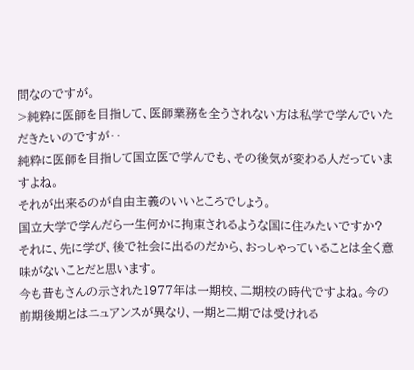問なのですが。
>純粋に医師を目指して、医師業務を全うされない方は私学で学んでいただきたいのですが‥
純粋に医師を目指して国立医で学んでも、その後気が変わる人だっていますよね。
それが出来るのが自由主義のいいところでしょう。
国立大学で学んだら一生何かに拘束されるような国に住みたいですか?
それに、先に学び、後で社会に出るのだから、おっしゃっていることは全く意味がないことだと思います。
今も昔もさんの示された1977年は一期校、二期校の時代ですよね。今の前期後期とはニュアンスが異なり、一期と二期では受けれる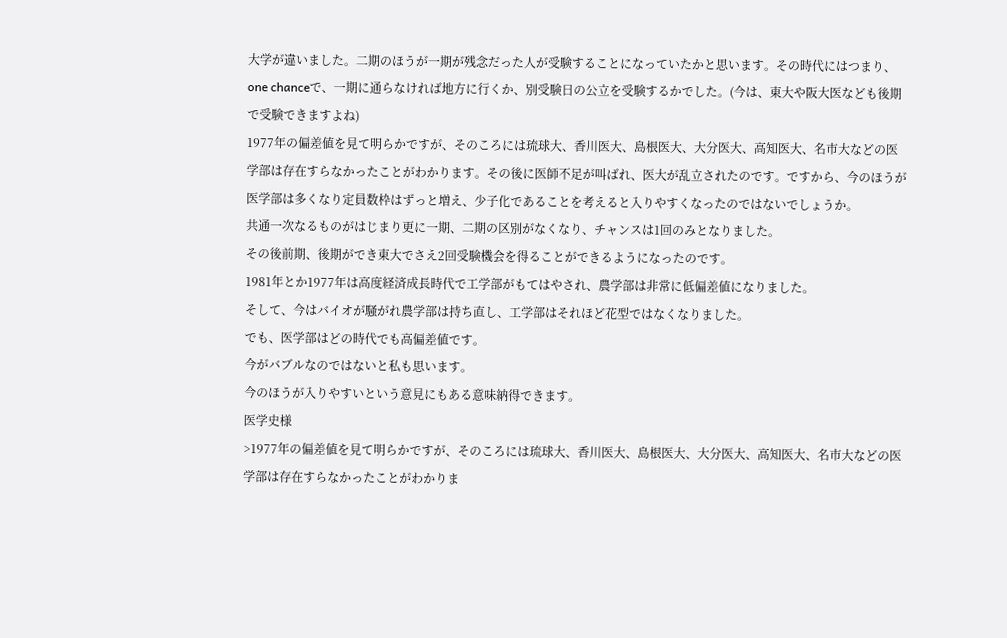大学が違いました。二期のほうが一期が残念だった人が受験することになっていたかと思います。その時代にはつまり、one chanceで、一期に通らなければ地方に行くか、別受験日の公立を受験するかでした。(今は、東大や阪大医なども後期で受験できますよね)
1977年の偏差値を見て明らかですが、そのころには琉球大、香川医大、島根医大、大分医大、高知医大、名市大などの医学部は存在すらなかったことがわかります。その後に医師不足が叫ばれ、医大が乱立されたのです。ですから、今のほうが医学部は多くなり定員数枠はずっと増え、少子化であることを考えると入りやすくなったのではないでしょうか。
共通一次なるものがはじまり更に一期、二期の区別がなくなり、チャンスは1回のみとなりました。
その後前期、後期ができ東大でさえ2回受験機会を得ることができるようになったのです。
1981年とか1977年は高度経済成長時代で工学部がもてはやされ、農学部は非常に低偏差値になりました。
そして、今はバイオが騒がれ農学部は持ち直し、工学部はそれほど花型ではなくなりました。
でも、医学部はどの時代でも高偏差値です。
今がバブルなのではないと私も思います。
今のほうが入りやすいという意見にもある意味納得できます。
医学史様
>1977年の偏差値を見て明らかですが、そのころには琉球大、香川医大、島根医大、大分医大、高知医大、名市大などの医学部は存在すらなかったことがわかりま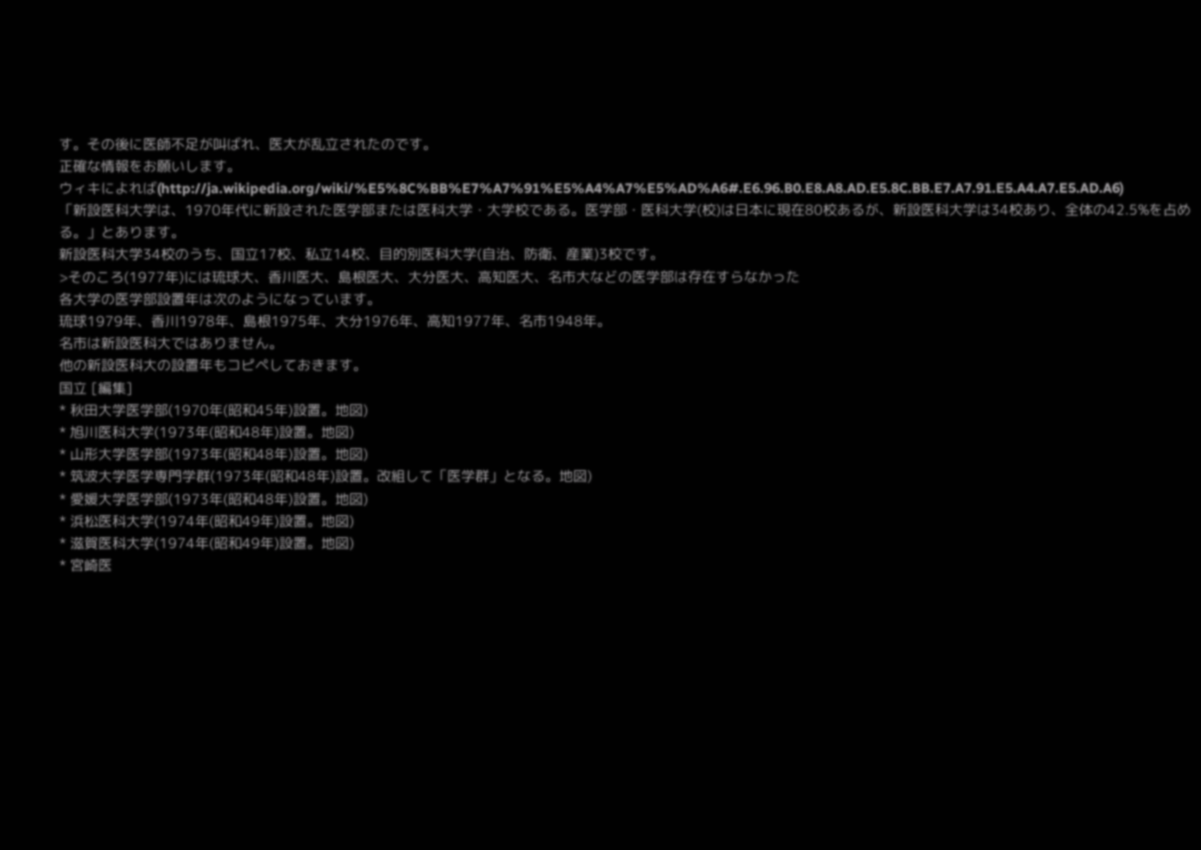す。その後に医師不足が叫ばれ、医大が乱立されたのです。
正確な情報をお願いします。
ウィキによれば(http://ja.wikipedia.org/wiki/%E5%8C%BB%E7%A7%91%E5%A4%A7%E5%AD%A6#.E6.96.B0.E8.A8.AD.E5.8C.BB.E7.A7.91.E5.A4.A7.E5.AD.A6)
「新設医科大学は、1970年代に新設された医学部または医科大学・大学校である。医学部・医科大学(校)は日本に現在80校あるが、新設医科大学は34校あり、全体の42.5%を占める。」とあります。
新設医科大学34校のうち、国立17校、私立14校、目的別医科大学(自治、防衛、産業)3校です。
>そのころ(1977年)には琉球大、香川医大、島根医大、大分医大、高知医大、名市大などの医学部は存在すらなかった
各大学の医学部設置年は次のようになっています。
琉球1979年、香川1978年、島根1975年、大分1976年、高知1977年、名市1948年。
名市は新設医科大ではありません。
他の新設医科大の設置年もコピペしておきます。
国立 [編集]
* 秋田大学医学部(1970年(昭和45年)設置。地図)
* 旭川医科大学(1973年(昭和48年)設置。地図)
* 山形大学医学部(1973年(昭和48年)設置。地図)
* 筑波大学医学専門学群(1973年(昭和48年)設置。改組して「医学群」となる。地図)
* 愛媛大学医学部(1973年(昭和48年)設置。地図)
* 浜松医科大学(1974年(昭和49年)設置。地図)
* 滋賀医科大学(1974年(昭和49年)設置。地図)
* 宮崎医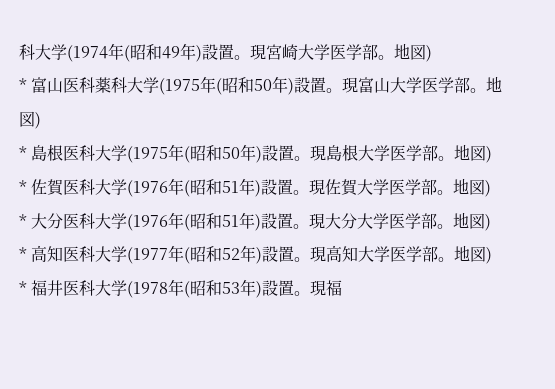科大学(1974年(昭和49年)設置。現宮崎大学医学部。地図)
* 富山医科薬科大学(1975年(昭和50年)設置。現富山大学医学部。地図)
* 島根医科大学(1975年(昭和50年)設置。現島根大学医学部。地図)
* 佐賀医科大学(1976年(昭和51年)設置。現佐賀大学医学部。地図)
* 大分医科大学(1976年(昭和51年)設置。現大分大学医学部。地図)
* 高知医科大学(1977年(昭和52年)設置。現高知大学医学部。地図)
* 福井医科大学(1978年(昭和53年)設置。現福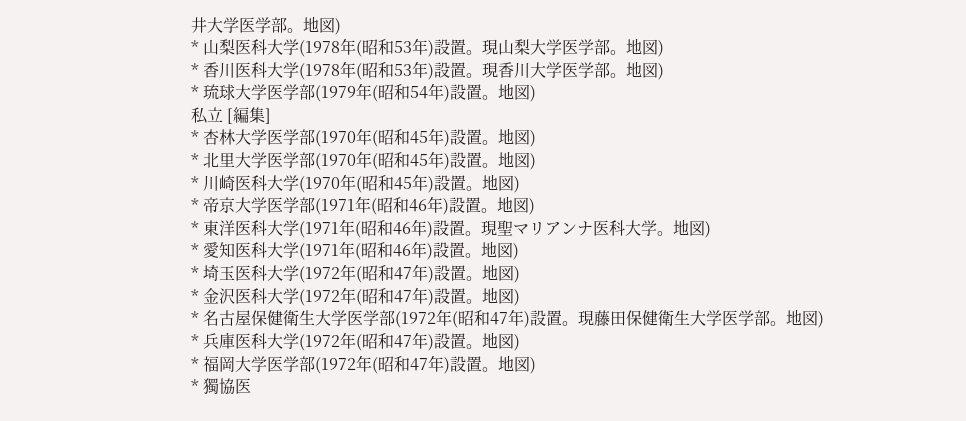井大学医学部。地図)
* 山梨医科大学(1978年(昭和53年)設置。現山梨大学医学部。地図)
* 香川医科大学(1978年(昭和53年)設置。現香川大学医学部。地図)
* 琉球大学医学部(1979年(昭和54年)設置。地図)
私立 [編集]
* 杏林大学医学部(1970年(昭和45年)設置。地図)
* 北里大学医学部(1970年(昭和45年)設置。地図)
* 川崎医科大学(1970年(昭和45年)設置。地図)
* 帝京大学医学部(1971年(昭和46年)設置。地図)
* 東洋医科大学(1971年(昭和46年)設置。現聖マリアンナ医科大学。地図)
* 愛知医科大学(1971年(昭和46年)設置。地図)
* 埼玉医科大学(1972年(昭和47年)設置。地図)
* 金沢医科大学(1972年(昭和47年)設置。地図)
* 名古屋保健衛生大学医学部(1972年(昭和47年)設置。現藤田保健衛生大学医学部。地図)
* 兵庫医科大学(1972年(昭和47年)設置。地図)
* 福岡大学医学部(1972年(昭和47年)設置。地図)
* 獨協医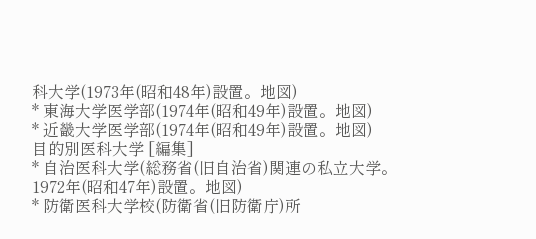科大学(1973年(昭和48年)設置。地図)
* 東海大学医学部(1974年(昭和49年)設置。地図)
* 近畿大学医学部(1974年(昭和49年)設置。地図)
目的別医科大学 [編集]
* 自治医科大学(総務省(旧自治省)関連の私立大学。1972年(昭和47年)設置。地図)
* 防衛医科大学校(防衛省(旧防衛庁)所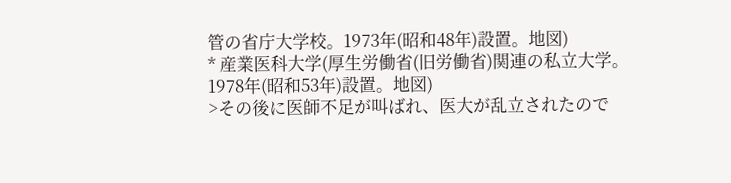管の省庁大学校。1973年(昭和48年)設置。地図)
* 産業医科大学(厚生労働省(旧労働省)関連の私立大学。1978年(昭和53年)設置。地図)
>その後に医師不足が叫ばれ、医大が乱立されたので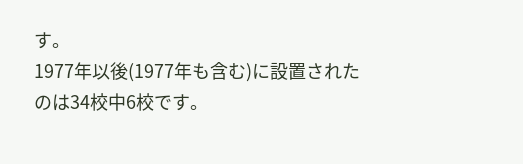す。
1977年以後(1977年も含む)に設置されたのは34校中6校です。